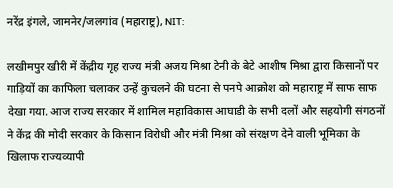नरेंद्र इंगले, जामनेर/जलगांव (महाराष्ट्र), NIT:

लखीमपुर खीरी में केंद्रीय गृह राज्य मंत्री अजय मिश्रा टेनी के बेटे आशीष मिश्रा द्वारा किसानों पर गाड़ियों का काफिला चलाकर उन्हें कुचलने की घटना से पनपे आक्रोश को महाराष्ट्र में साफ साफ देखा गया. आज राज्य सरकार में शामिल महाविकास आघाडी के सभी दलों और सहयोगी संगठनों ने केंद्र की मोदी सरकार के किसान विरोधी और मंत्री मिश्रा को संरक्षण देने वाली भूमिका के खिलाफ राज्यव्यापी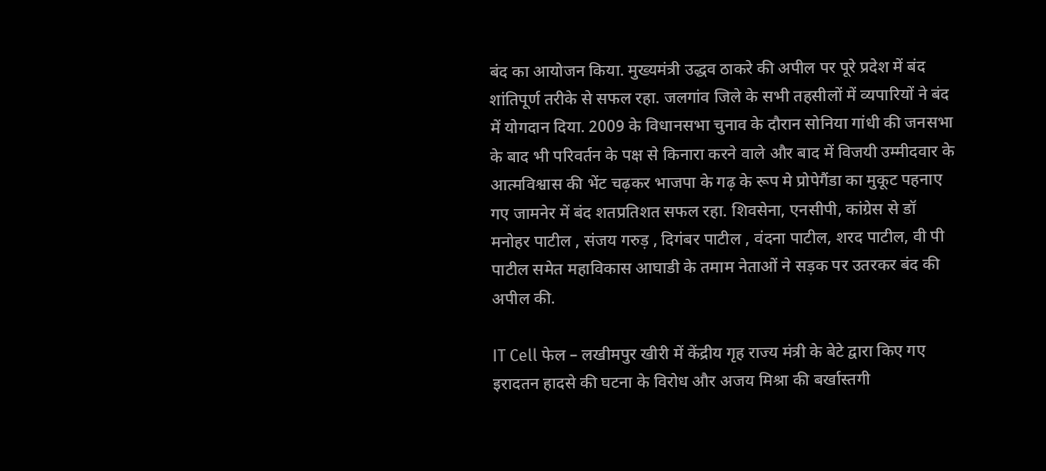बंद का आयोजन किया. मुख्यमंत्री उद्धव ठाकरे की अपील पर पूरे प्रदेश में बंद शांतिपूर्ण तरीके से सफल रहा. जलगांव जिले के सभी तहसीलों में व्यपारियों ने बंद में योगदान दिया. 2009 के विधानसभा चुनाव के दौरान सोनिया गांधी की जनसभा के बाद भी परिवर्तन के पक्ष से किनारा करने वाले और बाद में विजयी उम्मीदवार के आत्मविश्वास की भेंट चढ़कर भाजपा के गढ़ के रूप मे प्रोपेगैंडा का मुकूट पहनाए गए जामनेर में बंद शतप्रतिशत सफल रहा. शिवसेना, एनसीपी, कांग्रेस से डॉ मनोहर पाटील , संजय गरुड़ , दिगंबर पाटील , वंदना पाटील, शरद पाटील, वी पी पाटील समेत महाविकास आघाडी के तमाम नेताओं ने सड़क पर उतरकर बंद की अपील की.

IT Cell फेल – लखीमपुर खीरी में केंद्रीय गृह राज्य मंत्री के बेटे द्वारा किए गए इरादतन हादसे की घटना के विरोध और अजय मिश्रा की बर्खास्तगी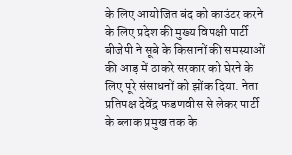के लिए आयोजित बंद को काउंटर करने के लिए प्रदेश की मुख्य विपक्षी पार्टी बीजेपी ने सूबे के किसानों की समस्याओं की आड़ में ठाकरे सरकार को घेरने के लिए पूरे संसाधनों को झोंक दिया. नेता प्रतिपक्ष देवेंद्र फडणवीस से लेकर पार्टी के ब्लाक प्रमुख तक के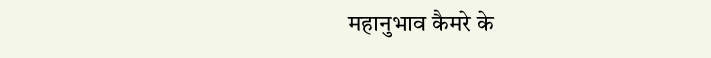महानुभाव कैमरे के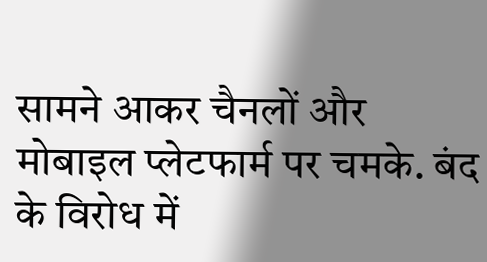सामने आकर चैनलों और मोबाइल प्लेटफार्म पर चमके. बंद के विरोध में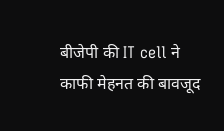बीजेपी की IT cell ने काफी मेहनत की बावजूद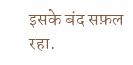इसके बंद सफ़ल रहा.